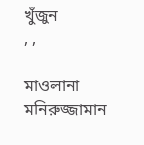খুঁজুন
, ,

মাওলানা মনিরুজ্জামান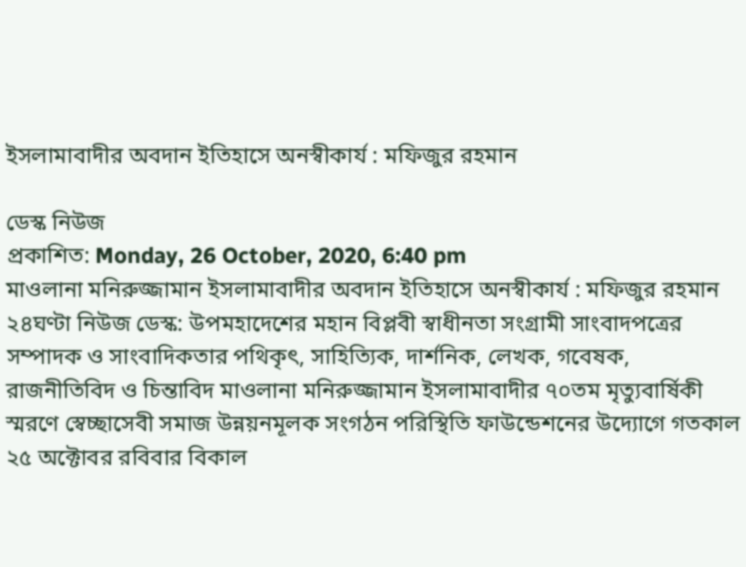ইসলামাবাদীর অবদান ইতিহাসে অনস্বীকার্য : মফিজুর রহমান

ডেস্ক নিউজ
প্রকাশিত: Monday, 26 October, 2020, 6:40 pm
মাওলানা মনিরুজ্জামান ইসলামাবাদীর অবদান ইতিহাসে অনস্বীকার্য : মফিজুর রহমান
২৪ঘণ্টা নিউজ ডেস্ক: উপমহাদেশের মহান বিপ্লবী স্বাধীনতা সংগ্রামী সাংবাদপত্রের সম্পাদক ও সাংবাদিকতার পথিকৃৎ, সাহিত্যিক, দার্শনিক, লেখক, গবেষক, রাজনীতিবিদ ও চিন্তাবিদ মাওলানা মনিরুজ্জামান ইসলামাবাদীর ৭০তম মৃত্যুবার্ষিকী স্মরণে স্বেচ্ছাসেবী সমাজ উন্নয়নমূলক সংগঠন পরিস্থিতি ফাউন্ডেশনের উদ্যোগে গতকাল ২৫ অক্টোবর রবিবার বিকাল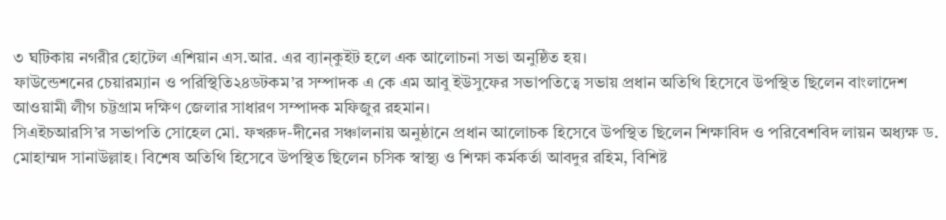৩ ঘটিকায় নগরীর হোটেল এশিয়ান এস.আর. এর ব্যান্কুইট হলে এক আলোচনা সভা অনুষ্ঠিত হয়।
ফাউন্ডেশনের চেয়ারম্যান ও পরিস্থিতি২৪ডটকম’র সম্পাদক এ কে এম আবু ইউসুফের সভাপতিত্বে সভায় প্রধান অতিথি হিসেবে উপস্থিত ছিলেন বাংলাদেশ আওয়ামী লীগ চট্টগ্রাম দক্ষিণ জেলার সাধারণ সম্পাদক মফিজুর রহমান।
সিএইচআরসি’র সভাপতি সোহেল মো. ফখরুদ-দীনের সঞ্চালনায় অনুষ্ঠানে প্রধান আলোচক হিসেবে উপস্থিত ছিলেন শিক্ষাবিদ ও পরিবেশবিদ লায়ন অধ্যক্ষ ড. মোহাম্মদ সানাউল্লাহ। বিশেষ অতিথি হিসেবে উপস্থিত ছিলেন চসিক স্বাস্থ্য ও শিক্ষা কর্মকর্তা আবদুর রহিম, বিশিষ্ট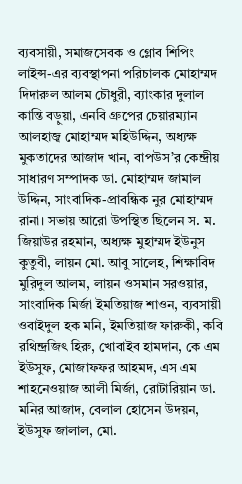ব্যবসায়ী, সমাজসেবক ও গ্লোব শিপিং লাইন্স-এর ব্যবস্থাপনা পরিচালক মোহাম্মদ দিদারুল আলম চৌধুরী, ব্যাংকার দুলাল কান্তি বড়ুয়া, এনবি গ্রুপের চেয়ারম্যান আলহাজ্ব মোহাম্মদ মহিউদ্দিন, অধ্যক্ষ মুকতাদের আজাদ খান, বাপউস’র কেন্দ্রীয় সাধারণ সম্পাদক ডা. মোহাম্মদ জামাল উদ্দিন, সাংবাদিক-প্রাবন্ধিক নুর মোহাম্মদ রানা। সভায় আরো উপস্থিত ছিলেন স. ম. জিয়াউর রহমান, অধ্যক্ষ মুহাম্মদ ইউনুস কুতুবী, লায়ন মো. আবু সালেহ, শিক্ষাবিদ মুরিদুল আলম, লায়ন ওসমান সরওয়ার, সাংবাদিক মির্জা ইমতিয়াজ শাওন, ব্যবসায়ী ওবাইদুল হক মনি, ইমতিয়াজ ফারুকী, কবি রথিন্দ্রজিৎ হিরু, খোবাইব হামদান, কে এম ইউসুফ, মোজাফফর আহমদ, এস এম শাহনেওয়াজ আলী মির্জা, রোটারিয়ান ডা. মনির আজাদ, বেলাল হোসেন উদয়ন, ইউসুফ জালাল, মো.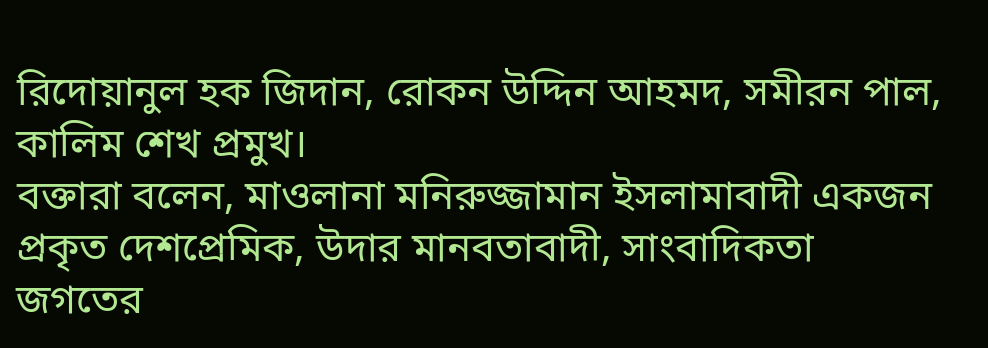রিদোয়ানুল হক জিদান, রোকন উদ্দিন আহমদ, সমীরন পাল, কালিম শেখ প্রমুখ।
বক্তারা বলেন, মাওলানা মনিরুজ্জামান ইসলামাবাদী একজন প্রকৃত দেশপ্রেমিক, উদার মানবতাবাদী, সাংবাদিকতা জগতের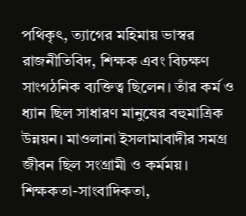পথিকৃৎ, ত্যাগের মহিমায় ভাস্বর রাজনীতিবিদ, শিক্ষক এবং বিচক্ষণ সাংগঠনিক ব্যক্তিত্ব ছিলেন। তাঁর কর্ম ও ধ্যান ছিল সাধারণ মানুষের বহুমাত্রিক উন্নয়ন। মাওলানা ইসলামাবাদীর সমগ্র জীবন ছিল সংগ্রামী ও কর্মময়। শিক্ষকতা-সাংবাদিকতা,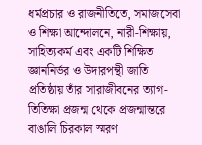ধর্মপ্রচার ও রাজনীতিতে, সমাজসেবা ও শিক্ষা আন্দোলনে, নারী-শিক্ষায়, সাহিত্যকর্ম এবং একটি শিক্ষিত জ্ঞাননির্ভর ও উদারপন্থী জাতি প্রতিষ্ঠায় তাঁর সারাজীবনের ত্যাগ-তিতিক্ষা প্রজন্ম থেকে প্রজন্মান্তরে বাঙালি চিরকাল স্মরণ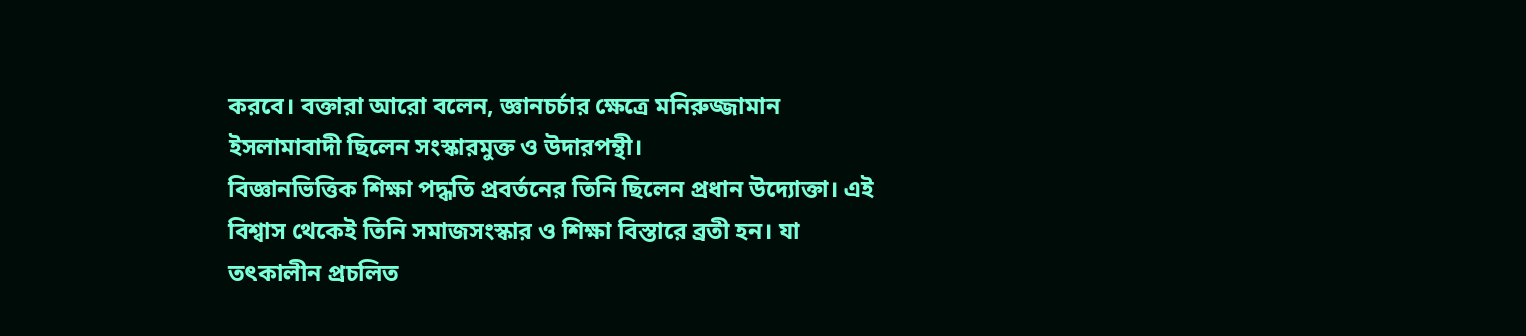করবে। বক্তারা আরো বলেন, জ্ঞানচর্চার ক্ষেত্রে মনিরুজ্জামান ইসলামাবাদী ছিলেন সংস্কারমুক্ত ও উদারপন্থী।
বিজ্ঞানভিত্তিক শিক্ষা পদ্ধতি প্রবর্তনের তিনি ছিলেন প্রধান উদ্যোক্তা। এই বিশ্বাস থেকেই তিনি সমাজসংস্কার ও শিক্ষা বিস্তারে ব্রতী হন। যা তৎকালীন প্রচলিত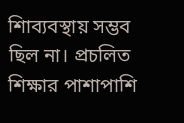শিাব্যবস্থায় সম্ভব ছিল না। প্রচলিত শিক্ষার পাশাপাশি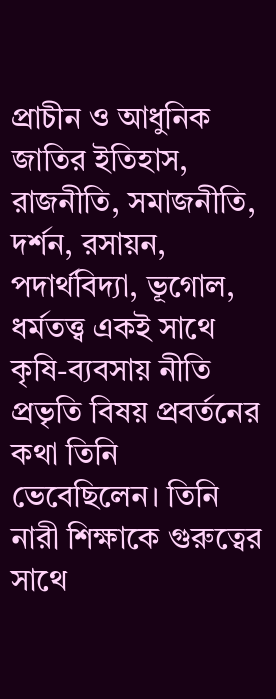প্রাচীন ও আধুনিক জাতির ইতিহাস, রাজনীতি, সমাজনীতি, দর্শন, রসায়ন, পদার্থবিদ্যা, ভূগোল, ধর্মতত্ত্ব একই সাথে কৃষি-ব্যবসায় নীতি প্রভৃতি বিষয় প্রবর্তনের কথা তিনি ভেবেছিলেন। তিনি নারী শিক্ষাকে গুরুত্বের সাথে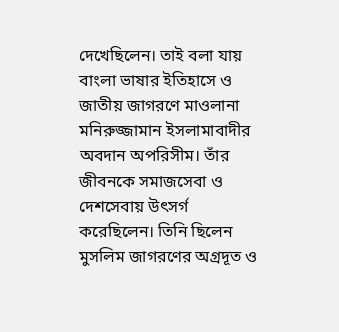দেখেছিলেন। তাই বলা যায় বাংলা ভাষার ইতিহাসে ও জাতীয় জাগরণে মাওলানা মনিরুজ্জামান ইসলামাবাদীর অবদান অপরিসীম। তাঁর জীবনকে সমাজসেবা ও দেশসেবায় উৎসর্গ করেছিলেন। তিনি ছিলেন মুসলিম জাগরণের অগ্রদূত ও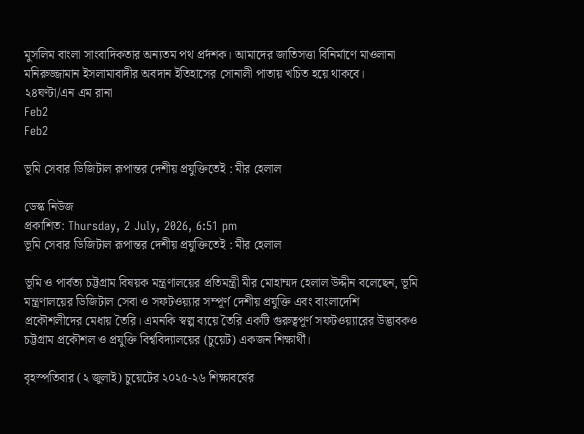মুসলিম বাংলা সাংবাদিকতার অন্যতম পথ প্রর্দশক। আমাদের জাতিসত্তা বিনির্মাণে মাওলানা মনিরুজ্জামান ইসলামাবাদীর অবদান ইতিহাসের সোনালী পাতায় খচিত হয়ে থাকবে।
২৪ঘণ্টা/এন এম রানা
Feb2
Feb2

ভূমি সেবার ডিজিটাল রূপান্তর দেশীয় প্রযুক্তিতেই : মীর হেলাল

ডেস্ক নিউজ
প্রকাশিত: Thursday, 2 July, 2026, 6:51 pm
ভূমি সেবার ডিজিটাল রূপান্তর দেশীয় প্রযুক্তিতেই : মীর হেলাল

ভূমি ও পার্বত্য চট্টগ্রাম বিষয়ক মন্ত্রণালয়ের প্রতিমন্ত্রী মীর মোহাম্মদ হেলাল উদ্দীন বলেছেন, ভূমি মন্ত্রণালয়ের ডিজিটাল সেবা ও সফটওয়্যার সম্পূর্ণ দেশীয় প্রযুক্তি এবং বাংলাদেশি প্রকৌশলীদের মেধায় তৈরি। এমনকি স্বল্প ব্যয়ে তৈরি একটি গুরুত্বপূর্ণ সফটওয়্যারের উদ্ভাবকও চট্টগ্রাম প্রকৌশল ও প্রযুক্তি বিশ্ববিদ্যালয়ের (চুয়েট) একজন শিক্ষার্থী।

বৃহস্পতিবার (২ জুলাই) চুয়েটের ২০২৫-২৬ শিক্ষাবর্ষের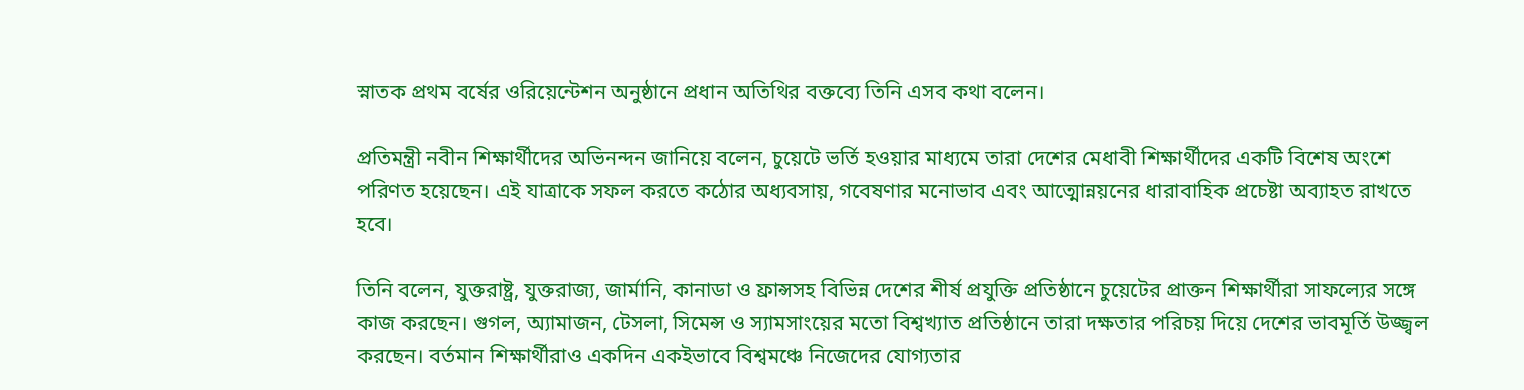স্নাতক প্রথম বর্ষের ওরিয়েন্টেশন অনুষ্ঠানে প্রধান অতিথির বক্তব্যে তিনি এসব কথা বলেন।

প্রতিমন্ত্রী নবীন শিক্ষার্থীদের অভিনন্দন জানিয়ে বলেন, চুয়েটে ভর্তি হওয়ার মাধ্যমে তারা দেশের মেধাবী শিক্ষার্থীদের একটি বিশেষ অংশে পরিণত হয়েছেন। এই যাত্রাকে সফল করতে কঠোর অধ্যবসায়, গবেষণার মনোভাব এবং আত্মোন্নয়নের ধারাবাহিক প্রচেষ্টা অব্যাহত রাখতে হবে।

তিনি বলেন, যুক্তরাষ্ট্র, যুক্তরাজ্য, জার্মানি, কানাডা ও ফ্রান্সসহ বিভিন্ন দেশের শীর্ষ প্রযুক্তি প্রতিষ্ঠানে চুয়েটের প্রাক্তন শিক্ষার্থীরা সাফল্যের সঙ্গে কাজ করছেন। গুগল, অ্যামাজন, টেসলা, সিমেন্স ও স্যামসাংয়ের মতো বিশ্বখ্যাত প্রতিষ্ঠানে তারা দক্ষতার পরিচয় দিয়ে দেশের ভাবমূর্তি উজ্জ্বল করছেন। বর্তমান শিক্ষার্থীরাও একদিন একইভাবে বিশ্বমঞ্চে নিজেদের যোগ্যতার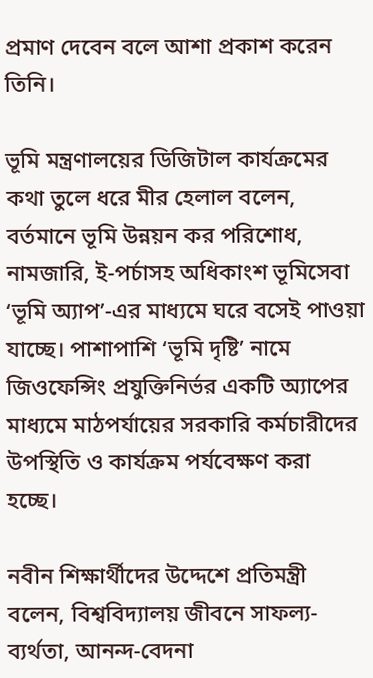প্রমাণ দেবেন বলে আশা প্রকাশ করেন তিনি।

ভূমি মন্ত্রণালয়ের ডিজিটাল কার্যক্রমের কথা তুলে ধরে মীর হেলাল বলেন, বর্তমানে ভূমি উন্নয়ন কর পরিশোধ, নামজারি, ই-পর্চাসহ অধিকাংশ ভূমিসেবা ‘ভূমি অ্যাপ’-এর মাধ্যমে ঘরে বসেই পাওয়া যাচ্ছে। পাশাপাশি ‘ভূমি দৃষ্টি’ নামে জিওফেন্সিং প্রযুক্তিনির্ভর একটি অ্যাপের মাধ্যমে মাঠপর্যায়ের সরকারি কর্মচারীদের উপস্থিতি ও কার্যক্রম পর্যবেক্ষণ করা হচ্ছে।

নবীন শিক্ষার্থীদের উদ্দেশে প্রতিমন্ত্রী বলেন, বিশ্ববিদ্যালয় জীবনে সাফল্য-ব্যর্থতা, আনন্দ-বেদনা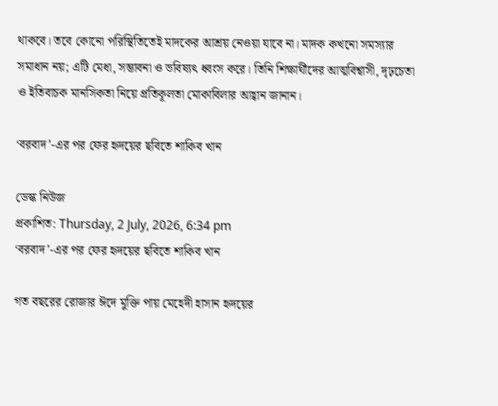থাকবে। তবে কোনো পরিস্থিতিতেই মাদকের আশ্রয় নেওয়া যাবে না। মাদক কখনো সমস্যার সমাধান নয়; এটি মেধা, সম্ভাবনা ও ভবিষ্যৎ ধ্বংস করে। তিনি শিক্ষার্থীদের আত্মবিশ্বাসী, দৃঢ়চেতা ও ইতিবাচক মানসিকতা নিয়ে প্রতিকূলতা মোকাবিলার আহ্বান জানান।

‘বরবাদ’-এর পর ফের হৃদয়ের ছবিতে শাকিব খান

ডেস্ক নিউজ
প্রকাশিত: Thursday, 2 July, 2026, 6:34 pm
‘বরবাদ’-এর পর ফের হৃদয়ের ছবিতে শাকিব খান

গত বছরের রোজার ঈদে মুক্তি পায় মেহেদী হাসান হৃদয়ের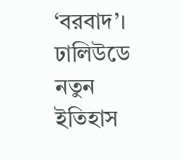‘বরবাদ’। ঢালিউডে নতুন ইতিহাস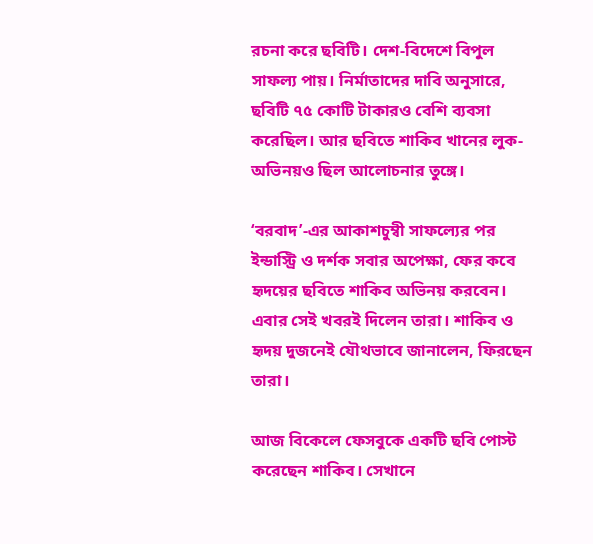রচনা করে ছবিটি। দেশ-বিদেশে বিপুল সাফল্য পায়। নির্মাতাদের দাবি অনুসারে, ছবিটি ৭৫ কোটি টাকারও বেশি ব্যবসা করেছিল। আর ছবিতে শাকিব খানের লুক-অভিনয়ও ছিল আলোচনার তুঙ্গে।

‘বরবাদ’-এর আকাশচুম্বী সাফল্যের পর ইন্ডাস্ট্রি ও দর্শক সবার অপেক্ষা, ফের কবে হৃদয়ের ছবিতে শাকিব অভিনয় করবেন। এবার সেই খবরই দিলেন তারা। শাকিব ও হৃদয় দুজনেই যৌথভাবে জানালেন, ফিরছেন তারা।

আজ বিকেলে ফেসবুকে একটি ছবি পোস্ট করেছেন শাকিব। সেখানে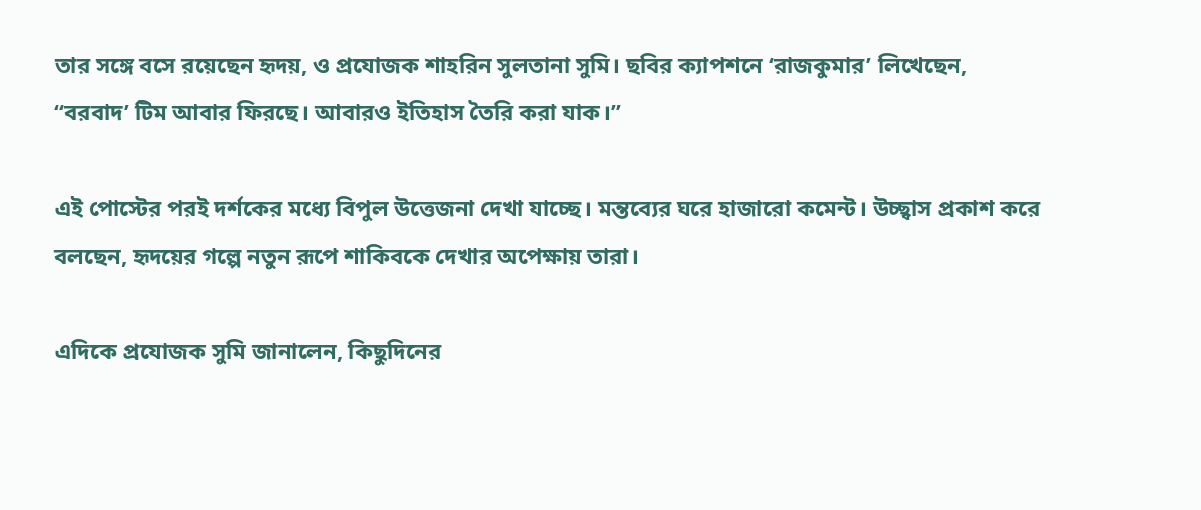তার সঙ্গে বসে রয়েছেন হৃদয়, ও প্রযোজক শাহরিন সুলতানা সুমি। ছবির ক্যাপশনে ‘রাজকুমার’ লিখেছেন, “বরবাদ’ টিম আবার ফিরছে। আবারও ইতিহাস তৈরি করা যাক।”

এই পোস্টের পরই দর্শকের মধ্যে বিপুল উত্তেজনা দেখা যাচ্ছে। মন্তব্যের ঘরে হাজারো কমেন্ট। উচ্ছ্বাস প্রকাশ করে বলছেন, হৃদয়ের গল্পে নতুন রূপে শাকিবকে দেখার অপেক্ষায় তারা।

এদিকে প্রযোজক সুমি জানালেন, কিছুদিনের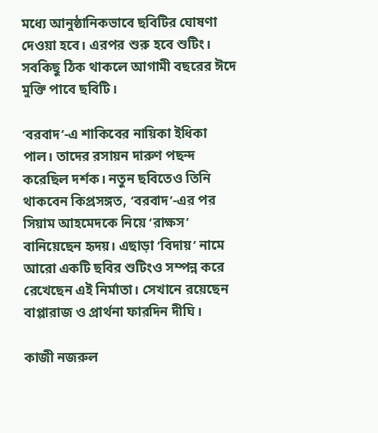মধ্যে আনুষ্ঠানিকভাবে ছবিটির ঘোষণা দেওয়া হবে। এরপর শুরু হবে শুটিং। সবকিছু ঠিক থাকলে আগামী বছরের ঈদে মুক্তি পাবে ছবিটি।

‘বরবাদ’-এ শাকিবের নায়িকা ইধিকা পাল। তাদের রসায়ন দারুণ পছন্দ করেছিল দর্শক। নতুন ছবিতেও তিনি থাকবেন কিপ্রসঙ্গত, ‘বরবাদ’-এর পর সিয়াম আহমেদকে নিয়ে ‘রাক্ষস’ বানিয়েছেন হৃদয়। এছাড়া ‘বিদায়’ নামে আরো একটি ছবির শুটিংও সম্পন্ন করে রেখেছেন এই নির্মাতা। সেখানে রয়েছেন বাপ্পারাজ ও প্রার্থনা ফারদিন দীঘি।

কাজী নজরুল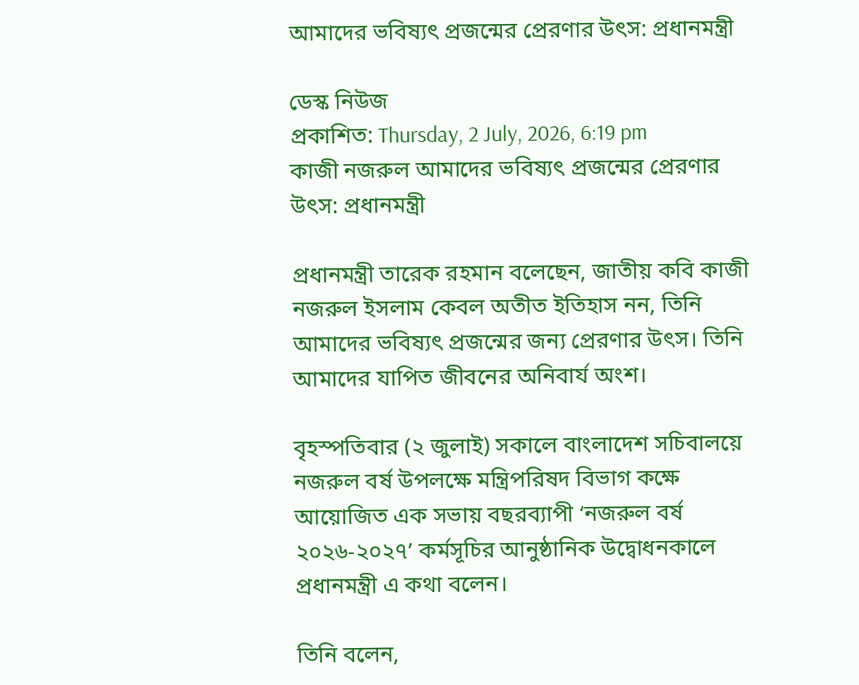আমাদের ভবিষ্যৎ প্রজন্মের প্রেরণার উৎস: প্রধানমন্ত্রী

ডেস্ক নিউজ
প্রকাশিত: Thursday, 2 July, 2026, 6:19 pm
কাজী নজরুল আমাদের ভবিষ্যৎ প্রজন্মের প্রেরণার উৎস: প্রধানমন্ত্রী

প্রধানমন্ত্রী তারেক রহমান বলেছেন, জাতীয় কবি কাজী নজরুল ইসলাম কেবল অতীত ইতিহাস নন, তিনি আমাদের ভবিষ্যৎ প্রজন্মের জন্য প্রেরণার উৎস। তিনি আমাদের যাপিত জীবনের অনিবার্য অংশ।

বৃহস্পতিবার (২ জুলাই) সকালে বাংলাদেশ সচিবালয়ে নজরুল বর্ষ উপলক্ষে মন্ত্রিপরিষদ বিভাগ কক্ষে আয়োজিত এক সভায় বছরব্যাপী ‘নজরুল বর্ষ ২০২৬-২০২৭’ কর্মসূচির আনুষ্ঠানিক উদ্বোধনকালে প্রধানমন্ত্রী এ কথা বলেন।

তিনি বলেন,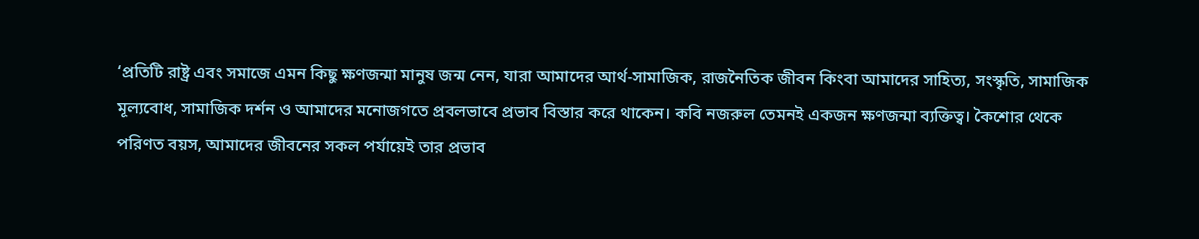‘প্রতিটি রাষ্ট্র এবং সমাজে এমন কিছু ক্ষণজন্মা মানুষ জন্ম নেন, যারা আমাদের আর্থ-সামাজিক, রাজনৈতিক জীবন কিংবা আমাদের সাহিত্য, সংস্কৃতি, সামাজিক মূল্যবোধ, সামাজিক দর্শন ও আমাদের মনোজগতে প্রবলভাবে প্রভাব বিস্তার করে থাকেন। কবি নজরুল তেমনই একজন ক্ষণজন্মা ব্যক্তিত্ব। কৈশোর থেকে পরিণত বয়স, আমাদের জীবনের সকল পর্যায়েই তার প্রভাব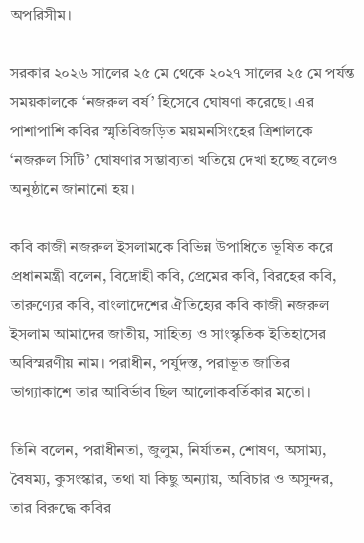অপরিসীম।

সরকার ২০২৬ সালের ২৫ মে থেকে ২০২৭ সালের ২৫ মে পর্যন্ত সময়কালকে ‘নজরুল বর্ষ’ হিসেবে ঘোষণা করেছে। এর পাশাপাশি কবির স্মৃতিবিজড়িত ময়মনসিংহের ত্রিশালকে ‘নজরুল সিটি’ ঘোষণার সম্ভাব্যতা খতিয়ে দেখা হচ্ছে বলেও অনুষ্ঠানে জানানো হয়।

কবি কাজী নজরুল ইসলামকে বিভিন্ন উপাধিতে ভূষিত করে প্রধানমন্ত্রী বলেন, বিদ্রোহী কবি, প্রেমের কবি, বিরহের কবি, তারুণ্যের কবি, বাংলাদেশের ঐতিহ্যের কবি কাজী নজরুল ইসলাম আমাদের জাতীয়, সাহিত্য ও সাংস্কৃতিক ইতিহাসের অবিস্মরণীয় নাম। পরাধীন, পর্যুদস্ত, পরাভূত জাতির ভাগ্যাকাশে তার আবির্ভাব ছিল আলোকবর্তিকার মতো।

তিনি বলেন, পরাধীনতা, জুলুম, নির্যাতন, শোষণ, অসাম্য, বৈষম্য, কুসংস্কার, তথা যা কিছু অন্যায়, অবিচার ও অসুন্দর, তার বিরুদ্ধে কবির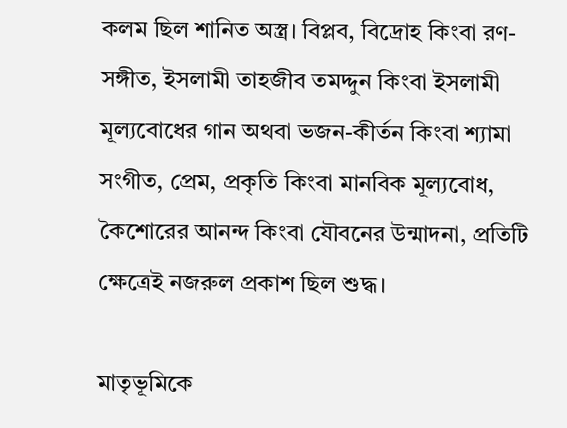কলম ছিল শানিত অস্ত্র। বিপ্লব, বিদ্রোহ কিংবা রণ-সঙ্গীত, ইসলামী তাহজীব তমদ্দুন কিংবা ইসলামী মূল্যবোধের গান অথবা ভজন-কীর্তন কিংবা শ্যামা সংগীত, প্রেম, প্রকৃতি কিংবা মানবিক মূল্যবোধ, কৈশোরের আনন্দ কিংবা যৌবনের উন্মাদনা, প্রতিটি ক্ষেত্রেই নজরুল প্রকাশ ছিল শুদ্ধ।

মাতৃভূমিকে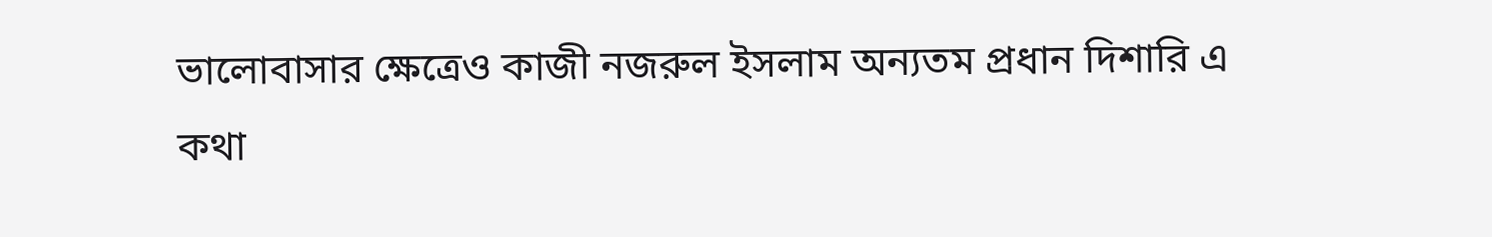ভালোবাসার ক্ষেত্রেও কাজী নজরুল ইসলাম অন্যতম প্রধান দিশারি এ কথা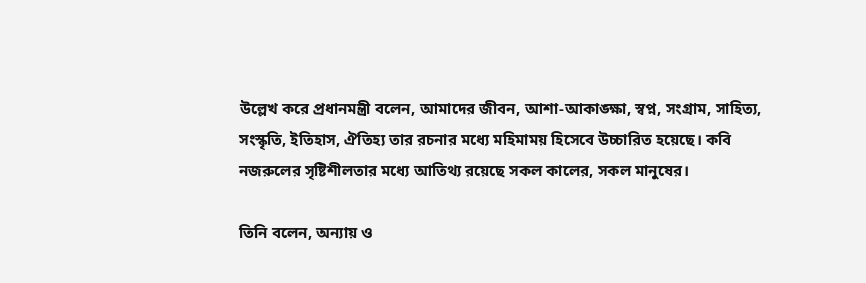উল্লেখ করে প্রধানমন্ত্রী বলেন, আমাদের জীবন, আশা-আকাঙ্ক্ষা, স্বপ্ন, সংগ্রাম, সাহিত্য, সংস্কৃতি, ইতিহাস, ঐতিহ্য তার রচনার মধ্যে মহিমাময় হিসেবে উচ্চারিত হয়েছে। কবি নজরুলের সৃষ্টিশীলতার মধ্যে আতিথ্য রয়েছে সকল কালের, সকল মানুষের।

তিনি বলেন, অন্যায় ও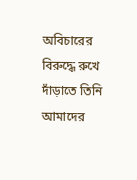অবিচারের বিরুদ্ধে রুখে দাঁড়াতে তিনি আমাদের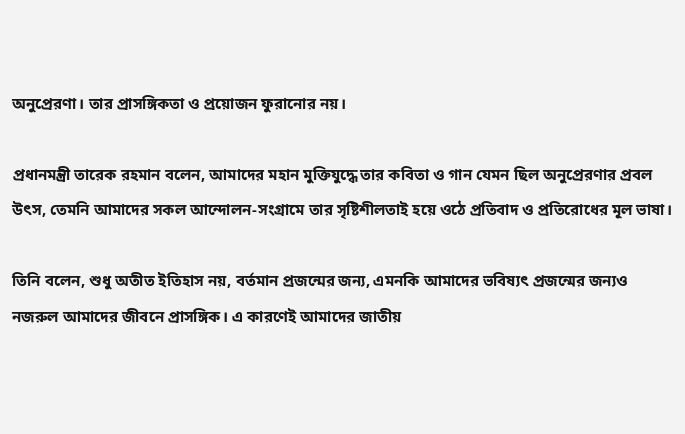অনুপ্রেরণা। তার প্রাসঙ্গিকতা ও প্রয়োজন ফুরানোর নয়।

প্রধানমন্ত্রী তারেক রহমান বলেন, আমাদের মহান মুক্তিযুদ্ধে তার কবিতা ও গান যেমন ছিল অনুপ্রেরণার প্রবল উৎস, তেমনি আমাদের সকল আন্দোলন-সংগ্রামে তার সৃষ্টিশীলতাই হয়ে ওঠে প্রতিবাদ ও প্রতিরোধের মূল ভাষা।

তিনি বলেন, শুধু অতীত ইতিহাস নয়, বর্তমান প্রজন্মের জন্য, এমনকি আমাদের ভবিষ্যৎ প্রজন্মের জন্যও নজরুল আমাদের জীবনে প্রাসঙ্গিক। এ কারণেই আমাদের জাতীয়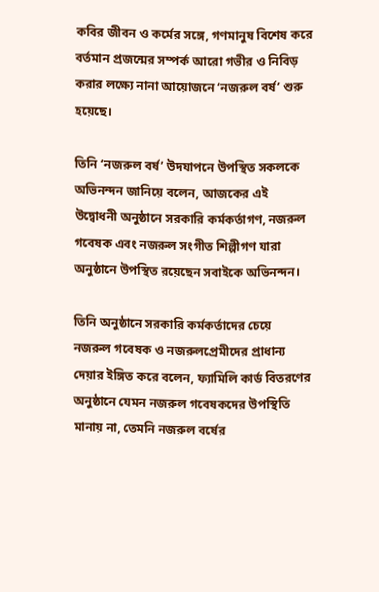কবির জীবন ও কর্মের সঙ্গে, গণমানুষ বিশেষ করে বর্তমান প্রজন্মের সম্পর্ক আরো গভীর ও নিবিড় করার লক্ষ্যে নানা আয়োজনে ‘নজরুল বর্ষ’ শুরু হয়েছে।

তিনি ‘নজরুল বর্ষ’ উদযাপনে উপস্থিত সকলকে অভিনন্দন জানিয়ে বলেন, আজকের এই উদ্বোধনী অনুষ্ঠানে সরকারি কর্মকর্তাগণ, নজরুল গবেষক এবং নজরুল সংগীত শিল্পীগণ যারা অনুষ্ঠানে উপস্থিত রয়েছেন সবাইকে অভিনন্দন।

তিনি অনুষ্ঠানে সরকারি কর্মকর্তাদের চেয়ে নজরুল গবেষক ও নজরুলপ্রেমীদের প্রাধান্য দেয়ার ইঙ্গিত করে বলেন, ফ্যামিলি কার্ড বিতরণের অনুষ্ঠানে যেমন নজরুল গবেষকদের উপস্থিতি মানায় না, তেমনি নজরুল বর্ষের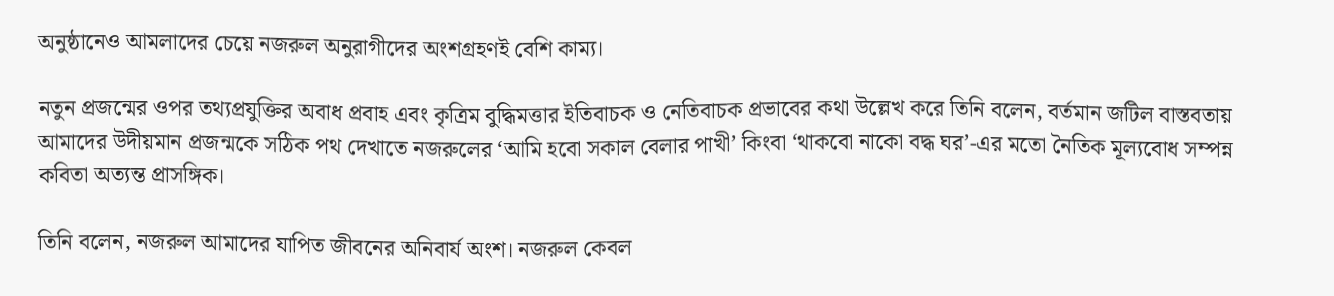অনুষ্ঠানেও আমলাদের চেয়ে নজরুল অনুরাগীদের অংশগ্রহণই বেশি কাম্য।

নতুন প্রজন্মের ওপর তথ্যপ্রযুক্তির অবাধ প্রবাহ এবং কৃত্রিম বুদ্ধিমত্তার ইতিবাচক ও নেতিবাচক প্রভাবের কথা উল্লেখ করে তিনি বলেন, বর্তমান জটিল বাস্তবতায় আমাদের উদীয়মান প্রজন্মকে সঠিক পথ দেখাতে নজরুলের ‘আমি হবো সকাল বেলার পাখী’ কিংবা ‘থাকবো নাকো বদ্ধ ঘর’-এর মতো নৈতিক মূল্যবোধ সম্পন্ন কবিতা অত্যন্ত প্রাসঙ্গিক।

তিনি বলেন, নজরুল আমাদের যাপিত জীবনের অনিবার্য অংশ। নজরুল কেবল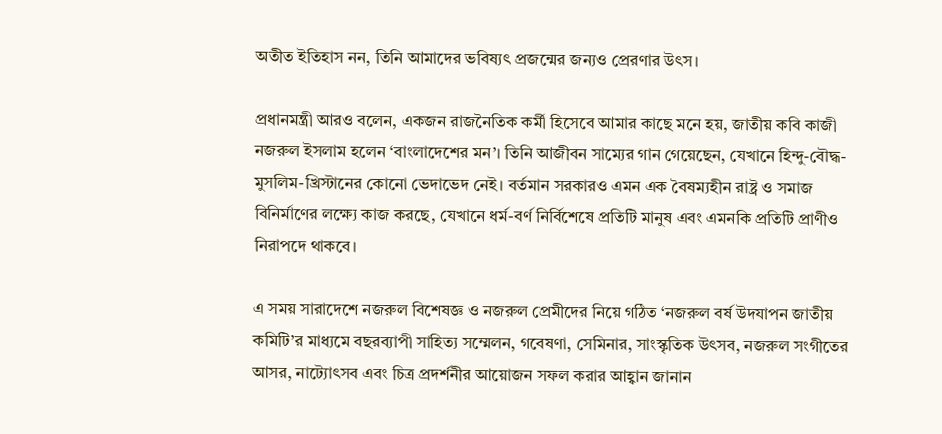অতীত ইতিহাস নন, তিনি আমাদের ভবিষ্যৎ প্রজন্মের জন্যও প্রেরণার উৎস।

প্রধানমন্ত্রী আরও বলেন, একজন রাজনৈতিক কর্মী হিসেবে আমার কাছে মনে হয়, জাতীয় কবি কাজী নজরুল ইসলাম হলেন ‘বাংলাদেশের মন’। তিনি আজীবন সাম্যের গান গেয়েছেন, যেখানে হিন্দু-বৌদ্ধ-মুসলিম-খ্রিস্টানের কোনো ভেদাভেদ নেই। বর্তমান সরকারও এমন এক বৈষম্যহীন রাষ্ট্র ও সমাজ বিনির্মাণের লক্ষ্যে কাজ করছে, যেখানে ধর্ম-বর্ণ নির্বিশেষে প্রতিটি মানুষ এবং এমনকি প্রতিটি প্রাণীও নিরাপদে থাকবে।

এ সময় সারাদেশে নজরুল বিশেষজ্ঞ ও নজরুল প্রেমীদের নিয়ে গঠিত ‘নজরুল বর্ষ উদযাপন জাতীয় কমিটি’র মাধ্যমে বছরব্যাপী সাহিত্য সম্মেলন, গবেষণা, সেমিনার, সাংস্কৃতিক উৎসব, নজরুল সংগীতের আসর, নাট্যোৎসব এবং চিত্র প্রদর্শনীর আয়োজন সফল করার আহ্বান জানান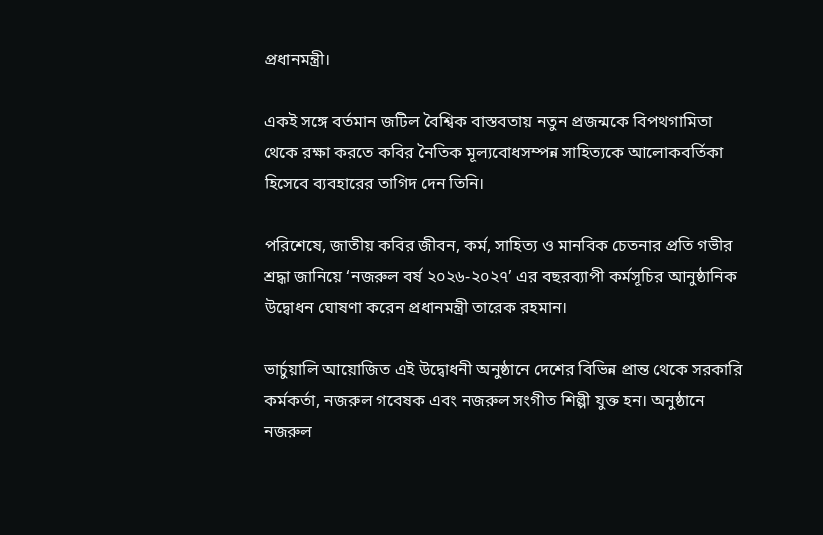প্রধানমন্ত্রী।

একই সঙ্গে বর্তমান জটিল বৈশ্বিক বাস্তবতায় নতুন প্রজন্মকে বিপথগামিতা থেকে রক্ষা করতে কবির নৈতিক মূল্যবোধসম্পন্ন সাহিত্যকে আলোকবর্তিকা হিসেবে ব্যবহারের তাগিদ দেন তিনি।

পরিশেষে, জাতীয় কবির জীবন, কর্ম, সাহিত্য ও মানবিক চেতনার প্রতি গভীর শ্রদ্ধা জানিয়ে ‘নজরুল বর্ষ ২০২৬-২০২৭’ এর বছরব্যাপী কর্মসূচির আনুষ্ঠানিক উদ্বোধন ঘোষণা করেন প্রধানমন্ত্রী তারেক রহমান।

ভার্চুয়ালি আয়োজিত এই উদ্বোধনী অনুষ্ঠানে দেশের বিভিন্ন প্রান্ত থেকে সরকারি কর্মকর্তা, নজরুল গবেষক এবং নজরুল সংগীত শিল্পী যুক্ত হন। অনুষ্ঠানে নজরুল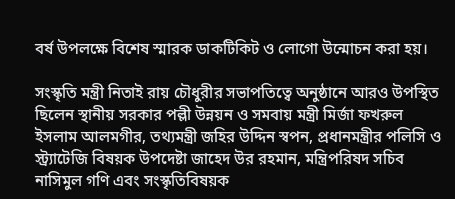বর্ষ উপলক্ষে বিশেষ স্মারক ডাকটিকিট ও লোগো উন্মোচন করা হয়।

সংস্কৃতি মন্ত্রী নিতাই রায় চৌধুরীর সভাপতিত্বে অনুষ্ঠানে আরও উপস্থিত ছিলেন স্থানীয় সরকার পল্লী উন্নয়ন ও সমবায় মন্ত্রী মির্জা ফখরুল ইসলাম আলমগীর, তথ্যমন্ত্রী জহির উদ্দিন স্বপন, প্রধানমন্ত্রীর পলিসি ও স্ট্র্যাটেজি বিষয়ক উপদেষ্টা জাহেদ উর রহমান, মন্ত্রিপরিষদ সচিব নাসিমুল গণি এবং সংস্কৃতিবিষয়ক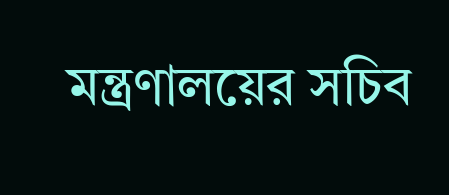মন্ত্রণালয়ের সচিব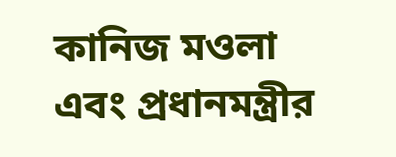কানিজ মওলা এবং প্রধানমন্ত্রীর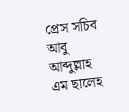প্রেস সচিব আবু আব্দুল্লাহ এম ছালেহ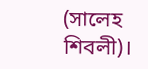(সালেহ শিবলী)।